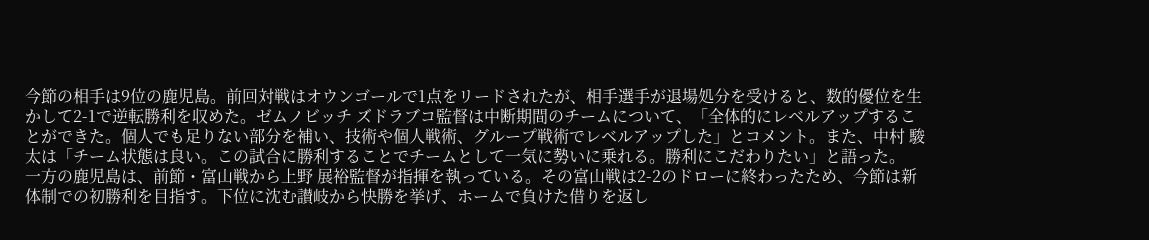今節の相手は9位の鹿児島。前回対戦はオウンゴールで1点をリードされたが、相手選手が退場処分を受けると、数的優位を生かして2-1で逆転勝利を収めた。ゼムノビッチ ズドラブコ監督は中断期間のチームについて、「全体的にレベルアップすることができた。個人でも足りない部分を補い、技術や個人戦術、グループ戦術でレベルアップした」とコメント。また、中村 駿太は「チーム状態は良い。この試合に勝利することでチームとして一気に勢いに乗れる。勝利にこだわりたい」と語った。
一方の鹿児島は、前節・富山戦から上野 展裕監督が指揮を執っている。その富山戦は2-2のドローに終わったため、今節は新体制での初勝利を目指す。下位に沈む讃岐から快勝を挙げ、ホームで負けた借りを返し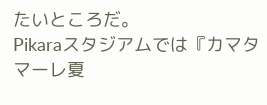たいところだ。
Pikaraスタジアムでは『カマタマーレ夏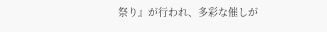祭り』が行われ、多彩な催しが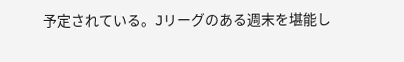予定されている。Jリーグのある週末を堪能し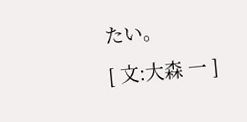たい。
[ 文:大森 一 ]